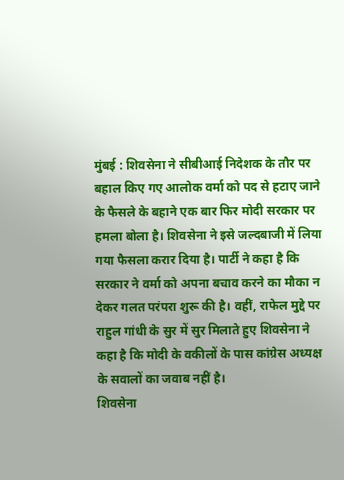मुंबई : शिवसेना ने सीबीआई निदेशक के तौर पर बहाल किए गए आलोक वर्मा को पद से हटाए जाने के फैसले के बहाने एक बार फिर मोदी सरकार पर हमला बोला है। शिवसेना ने इसे जल्दबाजी में लिया गया फैसला करार दिया है। पार्टी ने कहा है कि सरकार ने वर्मा को अपना बचाव करने का मौका न देकर गलत परंपरा शुरू की है। वहीं, राफेल मुद्दे पर राहुल गांधी के सुर में सुर मिलाते हुए शिवसेना ने कहा है कि मोदी के वकीलों के पास कांग्रेस अध्यक्ष के सवालों का जवाब नहीं है।
शिवसेना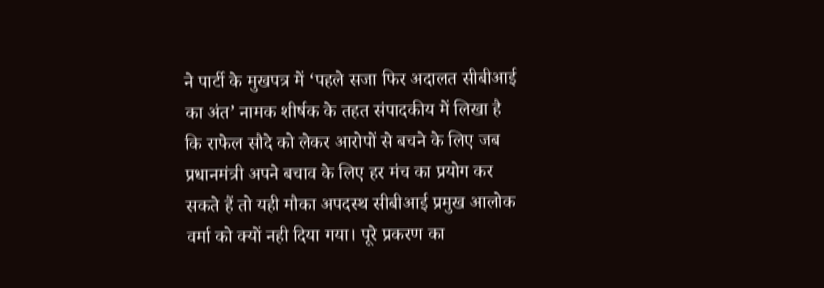ने पार्टी के मुखपत्र में ‘पहले सजा फिर अदालत सीबीआई का अंत’ नामक शीर्षक के तहत संपादकीय में लिखा है कि राफेल सौदे को लेकर आरोपों से बचने के लिए जब प्रधानमंत्री अपने बचाव के लिए हर मंच का प्रयोग कर सकते हैं तो यही मौका अपदस्थ सीबीआई प्रमुख आलोक वर्मा को क्यों नही दिया गया। पूरे प्रकरण का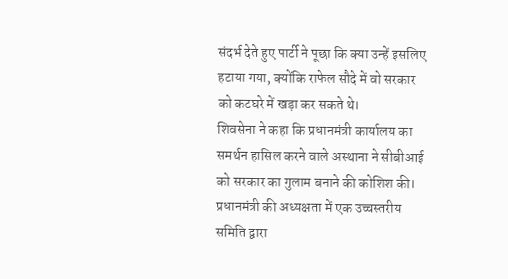संदर्भ देते हुए पार्टी ने पूछा कि क्या उन्हें इसलिए हटाया गया, क्योंकि राफेल सौदे में वो सरकार को कटघरे में खड़ा कर सकते थे।
शिवसेना ने कहा कि प्रधानमंत्री कार्यालय का समर्थन हासिल करने वाले अस्थाना ने सीबीआई को सरकार का गुलाम बनाने की कोशिश की। प्रधानमंत्री की अध्यक्षता में एक उच्चस्तरीय समिति द्वारा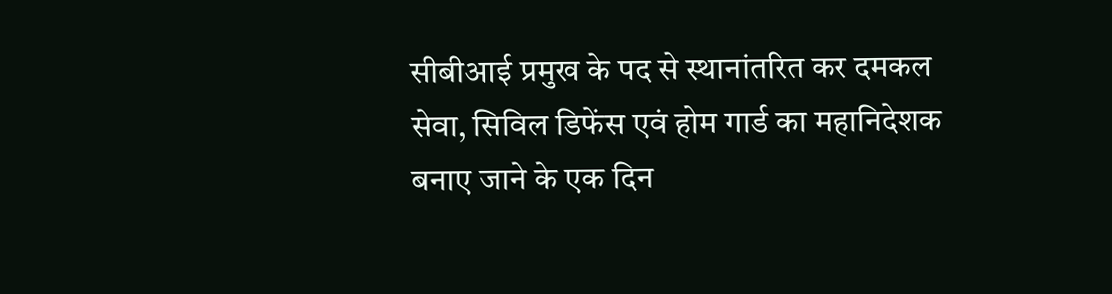सीबीआई प्रमुख के पद से स्थानांतरित कर दमकल सेवा, सिविल डिफेंस एवं होम गार्ड का महानिदेशक बनाए जाने के एक दिन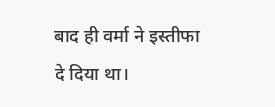बाद ही वर्मा ने इस्तीफा दे दिया था।